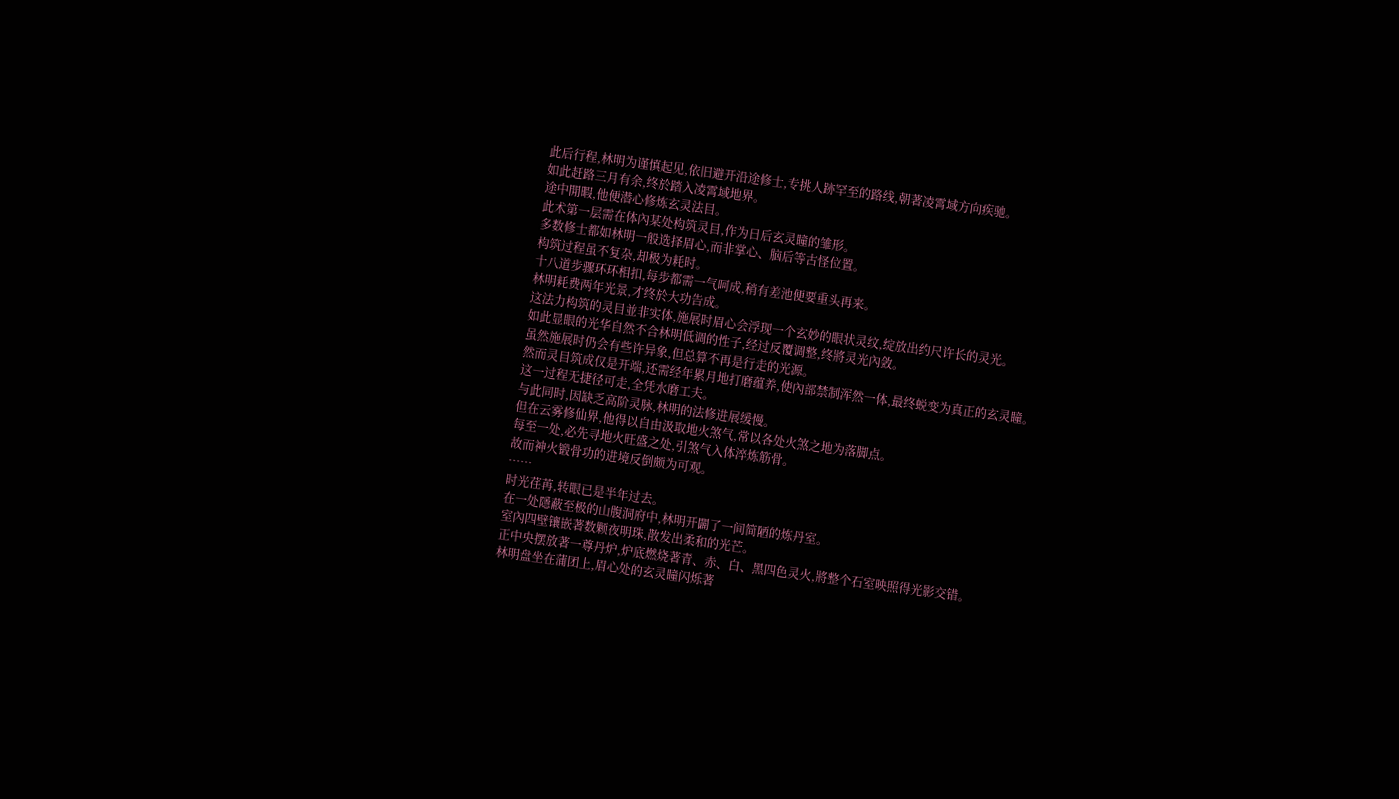此后行程,林明为谨慎起见,依旧避开沿途修士,专挑人跡罕至的路线,朝著凌霄域方向疾驰。
如此赶路三月有余,终於踏入凌霄域地界。
途中閒暇,他便潜心修炼玄灵法目。
此术第一层需在体內某处构筑灵目,作为日后玄灵瞳的雏形。
多数修士都如林明一般选择眉心,而非掌心、脑后等古怪位置。
构筑过程虽不复杂,却极为耗时。
十八道步骤环环相扣,每步都需一气呵成,稍有差池便要重头再来。
林明耗费两年光景,才终於大功告成。
这法力构筑的灵目並非实体,施展时眉心会浮现一个玄妙的眼状灵纹,绽放出约尺许长的灵光。
如此显眼的光华自然不合林明低调的性子,经过反覆调整,终將灵光內敛。
虽然施展时仍会有些许异象,但总算不再是行走的光源。
然而灵目筑成仅是开端,还需经年累月地打磨蕴养,使內部禁制浑然一体,最终蜕变为真正的玄灵瞳。
这一过程无捷径可走,全凭水磨工夫。
与此同时,因缺乏高阶灵脉,林明的法修进展缓慢。
但在云雾修仙界,他得以自由汲取地火煞气,常以各处火煞之地为落脚点。
每至一处,必先寻地火旺盛之处,引煞气入体淬炼筋骨。
故而神火锻骨功的进境反倒颇为可观。
……
时光荏苒,转眼已是半年过去。
在一处隱蔽至极的山腹洞府中,林明开闢了一间简陋的炼丹室。
室內四壁镶嵌著数颗夜明珠,散发出柔和的光芒。
正中央摆放著一尊丹炉,炉底燃烧著青、赤、白、黑四色灵火,將整个石室映照得光影交错。
林明盘坐在蒲团上,眉心处的玄灵瞳闪烁著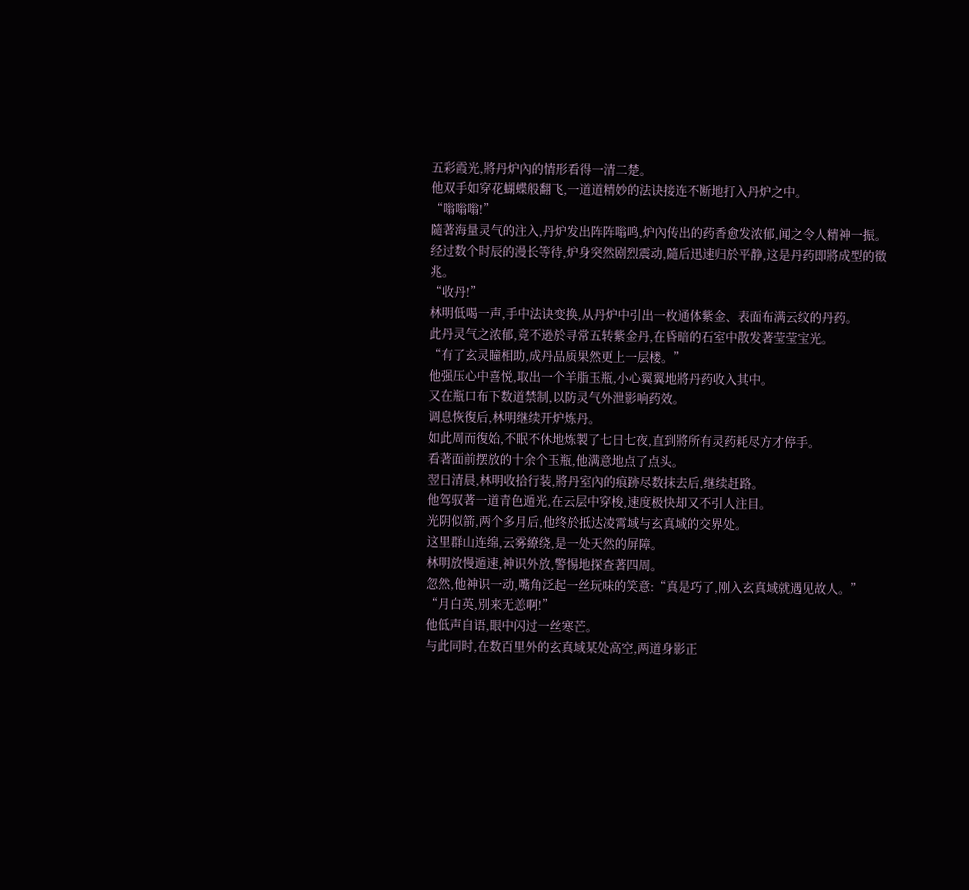五彩霞光,將丹炉內的情形看得一清二楚。
他双手如穿花蝴蝶般翻飞,一道道精妙的法诀接连不断地打入丹炉之中。
“嗡嗡嗡!”
隨著海量灵气的注入,丹炉发出阵阵嗡鸣,炉內传出的药香愈发浓郁,闻之令人精神一振。
经过数个时辰的漫长等待,炉身突然剧烈震动,隨后迅速归於平静,这是丹药即將成型的徵兆。
“收丹!”
林明低喝一声,手中法诀变换,从丹炉中引出一枚通体紫金、表面布满云纹的丹药。
此丹灵气之浓郁,竟不逊於寻常五转紫金丹,在昏暗的石室中散发著莹莹宝光。
“有了玄灵瞳相助,成丹品质果然更上一层楼。”
他强压心中喜悦,取出一个羊脂玉瓶,小心翼翼地將丹药收入其中。
又在瓶口布下数道禁制,以防灵气外泄影响药效。
调息恢復后,林明继续开炉炼丹。
如此周而復始,不眠不休地炼製了七日七夜,直到將所有灵药耗尽方才停手。
看著面前摆放的十余个玉瓶,他满意地点了点头。
翌日清晨,林明收拾行装,將丹室內的痕跡尽数抹去后,继续赶路。
他驾驭著一道青色遁光,在云层中穿梭,速度极快却又不引人注目。
光阴似箭,两个多月后,他终於抵达凌霄域与玄真域的交界处。
这里群山连绵,云雾繚绕,是一处天然的屏障。
林明放慢遁速,神识外放,警惕地探查著四周。
忽然,他神识一动,嘴角泛起一丝玩味的笑意:“真是巧了,刚入玄真域就遇见故人。”
“月白英,別来无恙啊!”
他低声自语,眼中闪过一丝寒芒。
与此同时,在数百里外的玄真域某处高空,两道身影正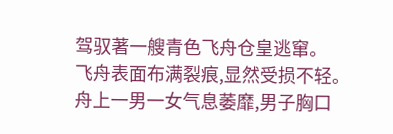驾驭著一艘青色飞舟仓皇逃窜。
飞舟表面布满裂痕,显然受损不轻。
舟上一男一女气息萎靡,男子胸口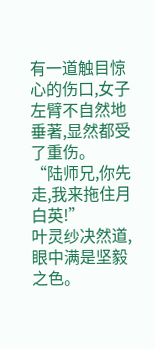有一道触目惊心的伤口,女子左臂不自然地垂著,显然都受了重伤。
“陆师兄,你先走,我来拖住月白英!”
叶灵纱决然道,眼中满是坚毅之色。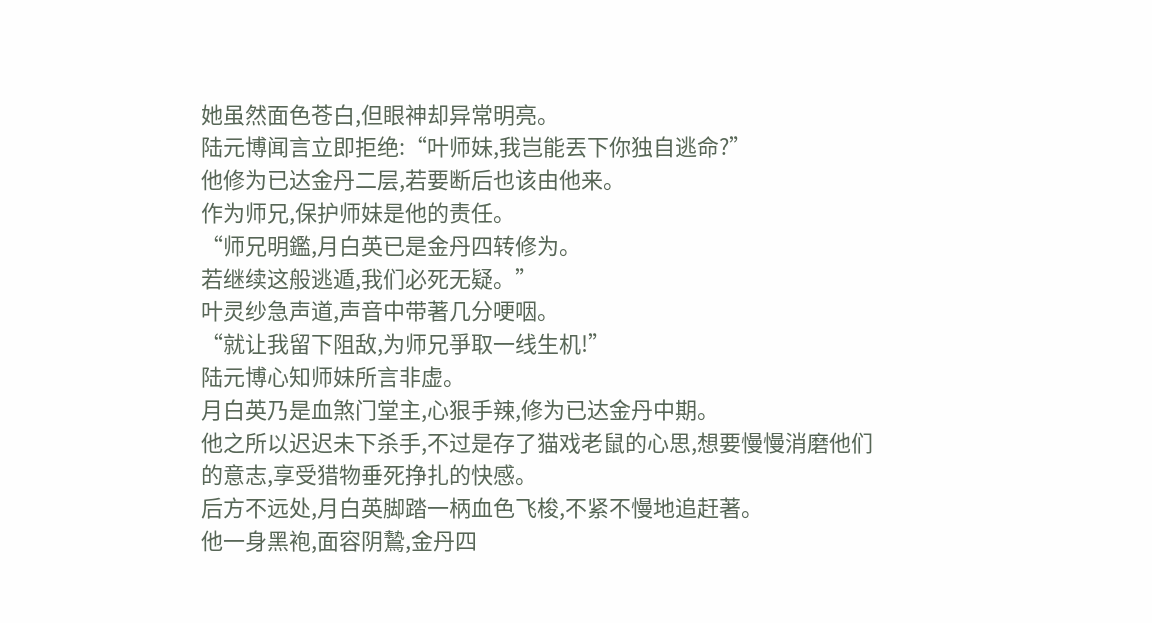她虽然面色苍白,但眼神却异常明亮。
陆元博闻言立即拒绝:“叶师妹,我岂能丟下你独自逃命?”
他修为已达金丹二层,若要断后也该由他来。
作为师兄,保护师妹是他的责任。
“师兄明鑑,月白英已是金丹四转修为。
若继续这般逃遁,我们必死无疑。”
叶灵纱急声道,声音中带著几分哽咽。
“就让我留下阻敌,为师兄爭取一线生机!”
陆元博心知师妹所言非虚。
月白英乃是血煞门堂主,心狠手辣,修为已达金丹中期。
他之所以迟迟未下杀手,不过是存了猫戏老鼠的心思,想要慢慢消磨他们的意志,享受猎物垂死挣扎的快感。
后方不远处,月白英脚踏一柄血色飞梭,不紧不慢地追赶著。
他一身黑袍,面容阴鷙,金丹四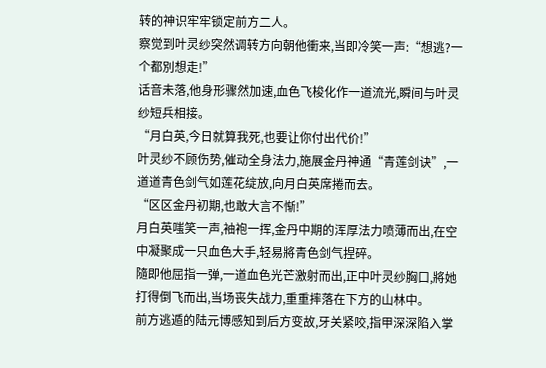转的神识牢牢锁定前方二人。
察觉到叶灵纱突然调转方向朝他衝来,当即冷笑一声:“想逃?一个都別想走!”
话音未落,他身形骤然加速,血色飞梭化作一道流光,瞬间与叶灵纱短兵相接。
“月白英,今日就算我死,也要让你付出代价!”
叶灵纱不顾伤势,催动全身法力,施展金丹神通“青莲剑诀”,一道道青色剑气如莲花绽放,向月白英席捲而去。
“区区金丹初期,也敢大言不惭!”
月白英嗤笑一声,袖袍一挥,金丹中期的浑厚法力喷薄而出,在空中凝聚成一只血色大手,轻易將青色剑气捏碎。
隨即他屈指一弹,一道血色光芒激射而出,正中叶灵纱胸口,將她打得倒飞而出,当场丧失战力,重重摔落在下方的山林中。
前方逃遁的陆元博感知到后方变故,牙关紧咬,指甲深深陷入掌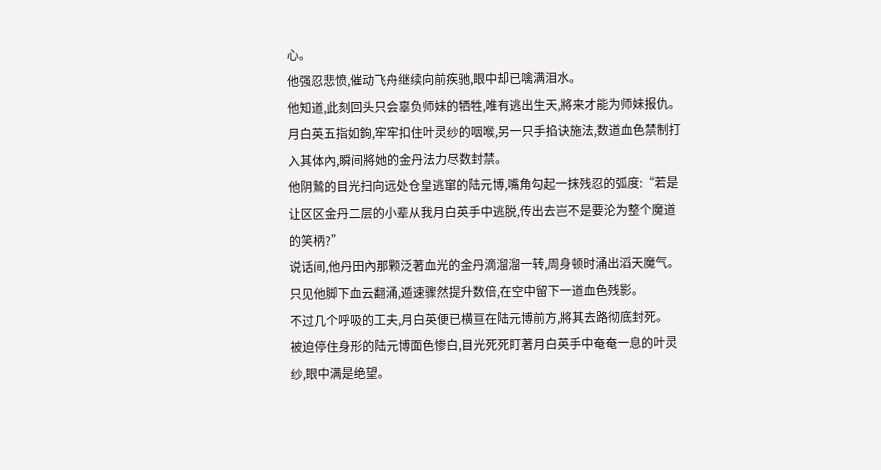心。
他强忍悲愤,催动飞舟继续向前疾驰,眼中却已噙满泪水。
他知道,此刻回头只会辜负师妹的牺牲,唯有逃出生天,將来才能为师妹报仇。
月白英五指如鉤,牢牢扣住叶灵纱的咽喉,另一只手掐诀施法,数道血色禁制打入其体內,瞬间將她的金丹法力尽数封禁。
他阴鷙的目光扫向远处仓皇逃窜的陆元博,嘴角勾起一抹残忍的弧度:“若是让区区金丹二层的小辈从我月白英手中逃脱,传出去岂不是要沦为整个魔道的笑柄?”
说话间,他丹田內那颗泛著血光的金丹滴溜溜一转,周身顿时涌出滔天魔气。
只见他脚下血云翻涌,遁速骤然提升数倍,在空中留下一道血色残影。
不过几个呼吸的工夫,月白英便已横亘在陆元博前方,將其去路彻底封死。
被迫停住身形的陆元博面色惨白,目光死死盯著月白英手中奄奄一息的叶灵纱,眼中满是绝望。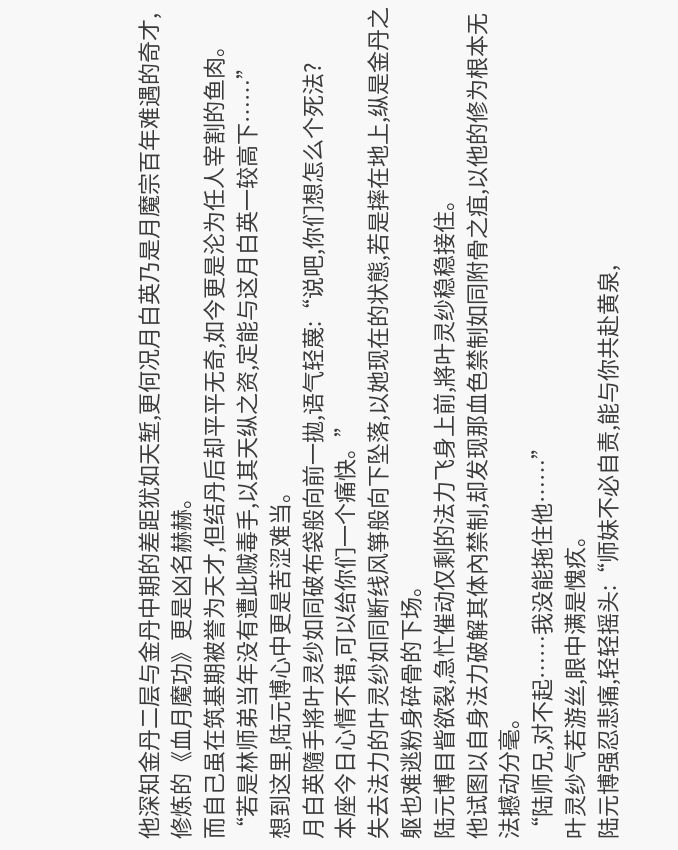他深知金丹二层与金丹中期的差距犹如天堑,更何况月白英乃是月魔宗百年难遇的奇才,修炼的《血月魔功》更是凶名赫赫。
而自己虽在筑基期被誉为天才,但结丹后却平平无奇,如今更是沦为任人宰割的鱼肉。
“若是林师弟当年没有遭此贼毒手,以其天纵之资,定能与这月白英一较高下……”
想到这里,陆元博心中更是苦涩难当。
月白英隨手將叶灵纱如同破布袋般向前一拋,语气轻蔑:“说吧,你们想怎么个死法?
本座今日心情不错,可以给你们一个痛快。”
失去法力的叶灵纱如同断线风箏般向下坠落,以她现在的状態,若是摔在地上,纵是金丹之躯也难逃粉身碎骨的下场。
陆元博目眥欲裂,急忙催动仅剩的法力飞身上前,將叶灵纱稳稳接住。
他试图以自身法力破解其体內禁制,却发现那血色禁制如同附骨之疽,以他的修为根本无法撼动分毫。
“陆师兄,对不起……我没能拖住他……”
叶灵纱气若游丝,眼中满是愧疚。
陆元博强忍悲痛,轻轻摇头:“师妹不必自责,能与你共赴黄泉,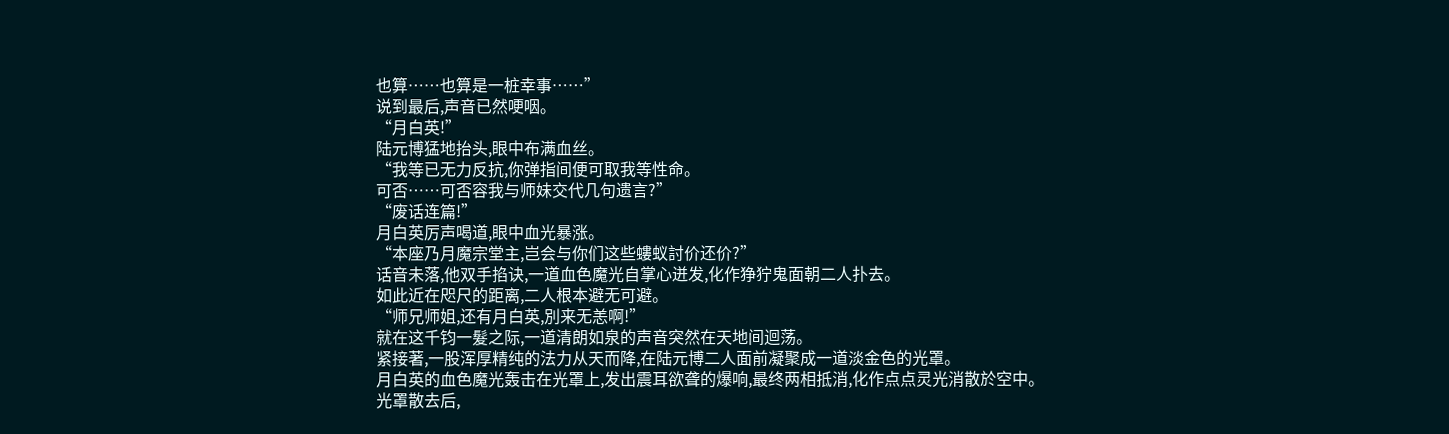也算……也算是一桩幸事……”
说到最后,声音已然哽咽。
“月白英!”
陆元博猛地抬头,眼中布满血丝。
“我等已无力反抗,你弹指间便可取我等性命。
可否……可否容我与师妹交代几句遗言?”
“废话连篇!”
月白英厉声喝道,眼中血光暴涨。
“本座乃月魔宗堂主,岂会与你们这些螻蚁討价还价?”
话音未落,他双手掐诀,一道血色魔光自掌心迸发,化作狰狞鬼面朝二人扑去。
如此近在咫尺的距离,二人根本避无可避。
“师兄师姐,还有月白英,別来无恙啊!”
就在这千钧一髮之际,一道清朗如泉的声音突然在天地间迴荡。
紧接著,一股浑厚精纯的法力从天而降,在陆元博二人面前凝聚成一道淡金色的光罩。
月白英的血色魔光轰击在光罩上,发出震耳欲聋的爆响,最终两相抵消,化作点点灵光消散於空中。
光罩散去后,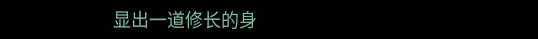显出一道修长的身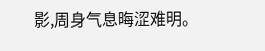影,周身气息晦涩难明。